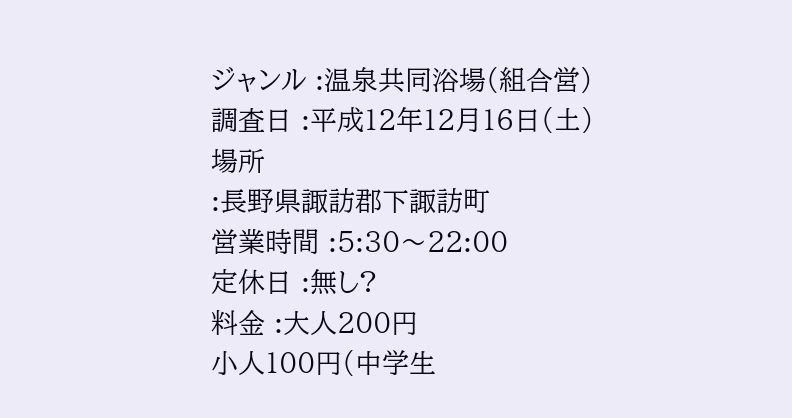ジャンル :温泉共同浴場(組合営)
調査日 :平成12年12月16日(土)
場所
:長野県諏訪郡下諏訪町
営業時間 :5:30〜22:00
定休日 :無し?
料金 :大人200円
小人100円(中学生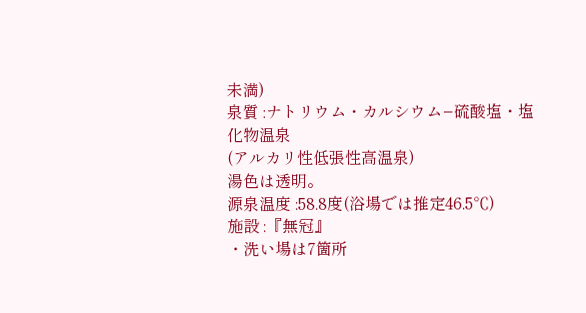未満)
泉質 :ナトリウム・カルシウム−硫酸塩・塩化物温泉
(アルカリ性低張性高温泉)
湯色は透明。
源泉温度 :58.8度(浴場では推定46.5℃)
施設 :『無冠』
・洗い場は7箇所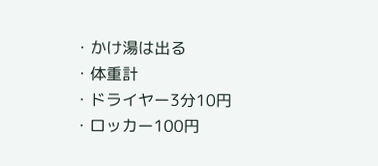・かけ湯は出る
・体重計
・ドライヤー3分10円
・ロッカー100円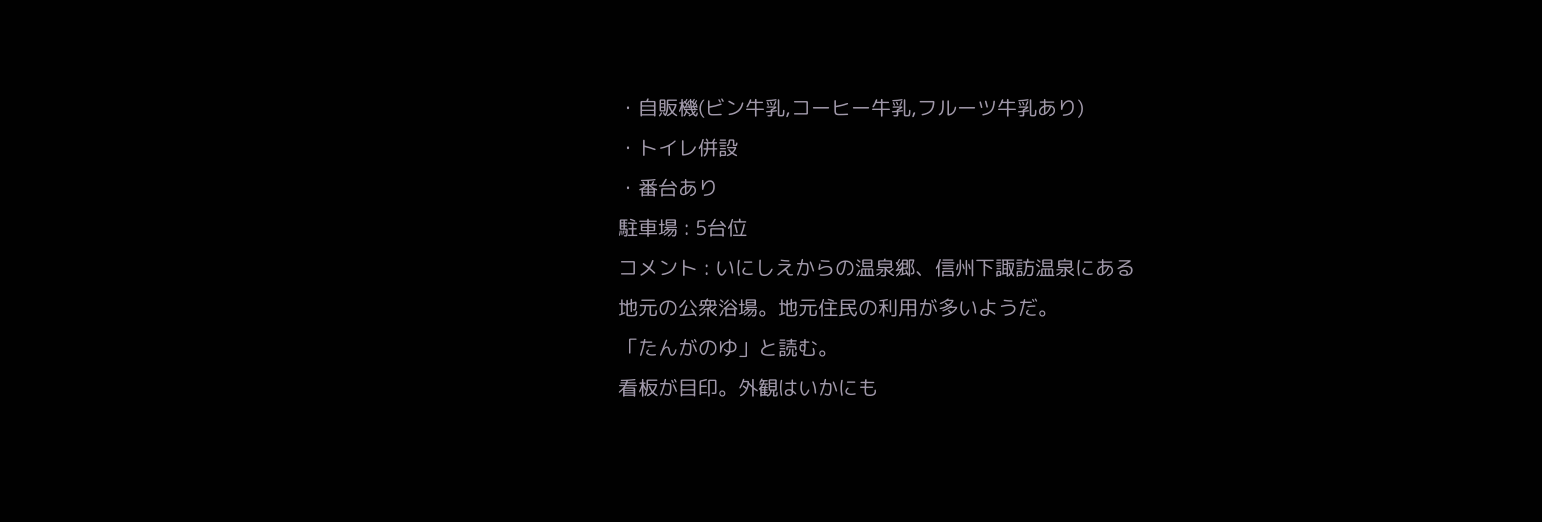・自販機(ビン牛乳,コーヒー牛乳,フルーツ牛乳あり)
・トイレ併設
・番台あり
駐車場 : 5台位
コメント : いにしえからの温泉郷、信州下諏訪温泉にある
地元の公衆浴場。地元住民の利用が多いようだ。
「たんがのゆ」と読む。
看板が目印。外観はいかにも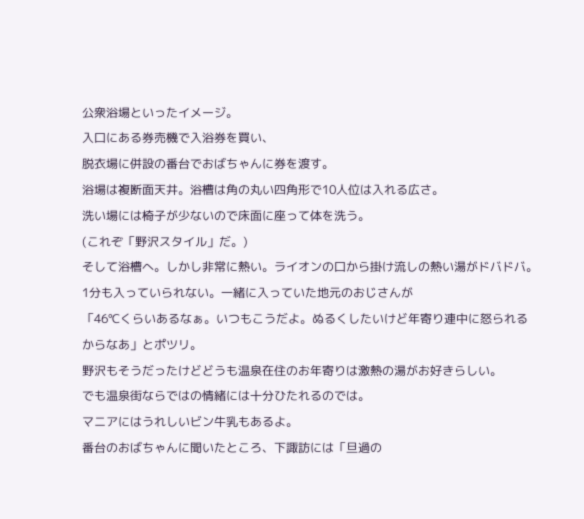公衆浴場といったイメージ。
入口にある券売機で入浴券を買い、
脱衣場に併設の番台でおばちゃんに券を渡す。
浴場は複断面天井。浴槽は角の丸い四角形で10人位は入れる広さ。
洗い場には椅子が少ないので床面に座って体を洗う。
(これぞ「野沢スタイル」だ。)
そして浴槽へ。しかし非常に熱い。ライオンの口から掛け流しの熱い湯がドバドバ。
1分も入っていられない。一緒に入っていた地元のおじさんが
「46℃くらいあるなぁ。いつもこうだよ。ぬるくしたいけど年寄り連中に怒られるからなあ」とポツリ。
野沢もそうだったけどどうも温泉在住のお年寄りは激熱の湯がお好きらしい。
でも温泉街ならではの情緒には十分ひたれるのでは。
マニアにはうれしいビン牛乳もあるよ。
番台のおばちゃんに聞いたところ、下諏訪には「旦過の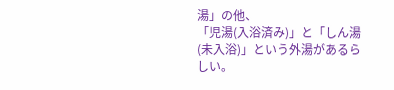湯」の他、
「児湯(入浴済み)」と「しん湯(未入浴)」という外湯があるらしい。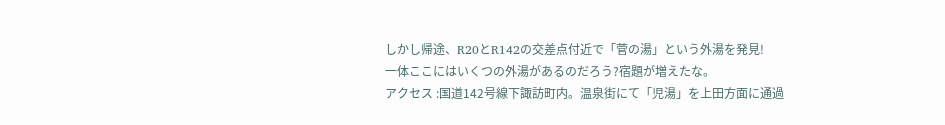しかし帰途、R20とR142の交差点付近で「菅の湯」という外湯を発見!
一体ここにはいくつの外湯があるのだろう?宿題が増えたな。
アクセス :国道142号線下諏訪町内。温泉街にて「児湯」を上田方面に通過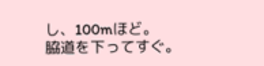し、100mほど。
脇道を下ってすぐ。